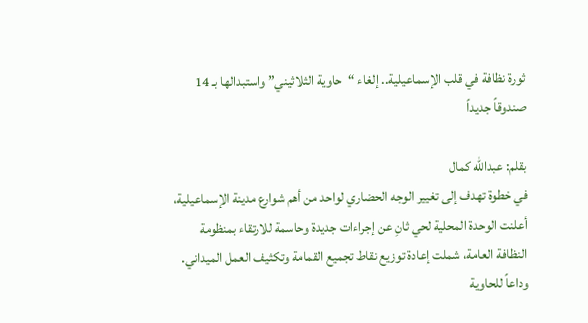ثورة نظافة في قلب الإسماعيلية.. إلغاء “حاوية الثلاثيني” واستبدالها بـ 14 صندوقاً جديداً

بقلم: عبدالله كمال
في خطوة تهدف إلى تغيير الوجه الحضاري لواحد من أهم شوارع مدينة الإسماعيلية، أعلنت الوحدة المحلية لحي ثانِ عن إجراءات جديدة وحاسمة للارتقاء بمنظومة النظافة العامة، شملت إعادة توزيع نقاط تجميع القمامة وتكثيف العمل الميداني.
وداعاً للحاوية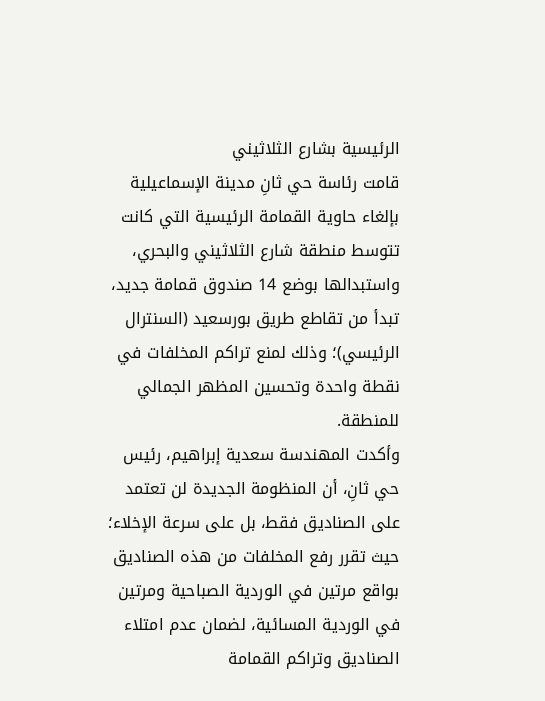الرئيسية بشارع الثلاثيني
قامت رئاسة حي ثانِ مدينة الإسماعيلية بإلغاء حاوية القمامة الرئيسية التي كانت تتوسط منطقة شارع الثلاثيني والبحري، واستبدالها بوضع 14 صندوق قمامة جديد، تبدأ من تقاطع طريق بورسعيد (السنترال الرئيسي)؛ وذلك لمنع تراكم المخلفات في نقطة واحدة وتحسين المظهر الجمالي للمنطقة.
وأكدت المهندسة سعدية إبراهيم، رئيس حي ثانِ، أن المنظومة الجديدة لن تعتمد على الصناديق فقط، بل على سرعة الإخلاء؛ حيث تقرر رفع المخلفات من هذه الصناديق بواقع مرتين في الوردية الصباحية ومرتين في الوردية المسائية، لضمان عدم امتلاء الصناديق وتراكم القمامة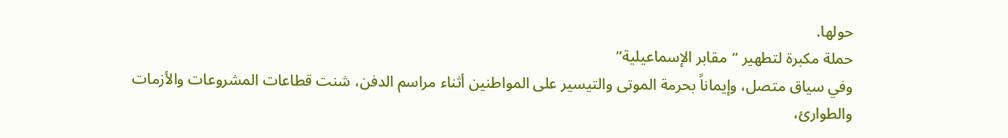حولها.
حملة مكبرة لتطهير “مقابر الإسماعيلية”
وفي سياق متصل، وإيماناً بحرمة الموتى والتيسير على المواطنين أثناء مراسم الدفن، شنت قطاعات المشروعات والأزمات والطوارئ،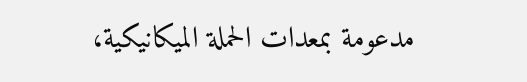مدعومة بمعدات الحملة الميكانيكية،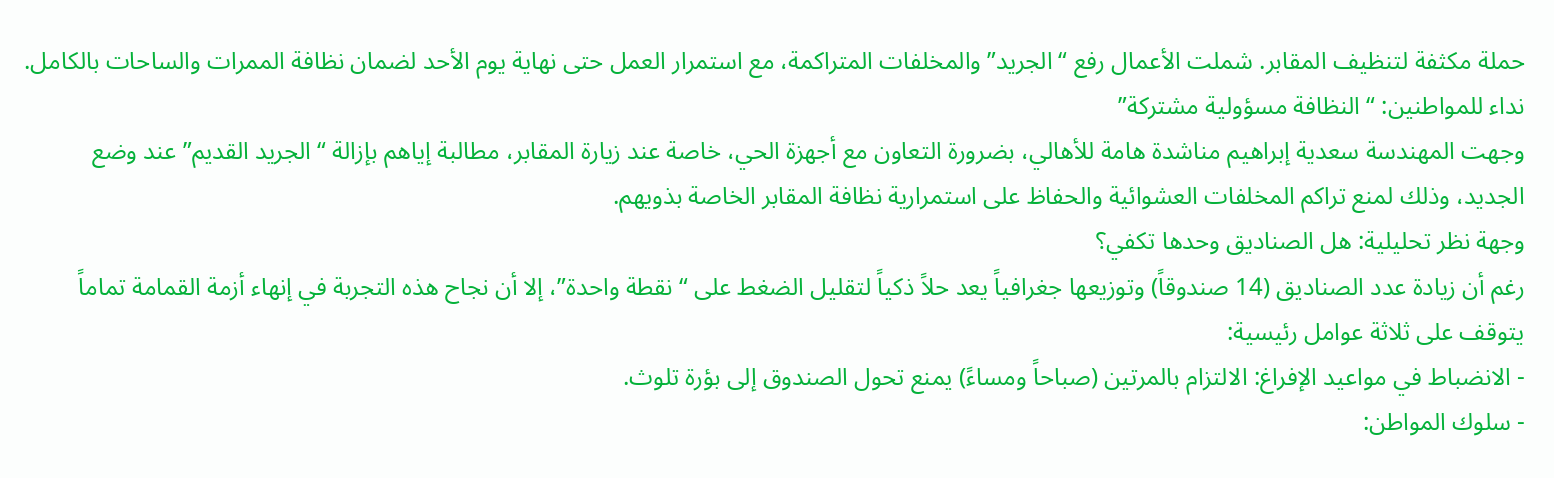حملة مكثفة لتنظيف المقابر. شملت الأعمال رفع “الجريد” والمخلفات المتراكمة، مع استمرار العمل حتى نهاية يوم الأحد لضمان نظافة الممرات والساحات بالكامل.
نداء للمواطنين: “النظافة مسؤولية مشتركة”
وجهت المهندسة سعدية إبراهيم مناشدة هامة للأهالي، بضرورة التعاون مع أجهزة الحي، خاصة عند زيارة المقابر، مطالبة إياهم بإزالة “الجريد القديم” عند وضع الجديد، وذلك لمنع تراكم المخلفات العشوائية والحفاظ على استمرارية نظافة المقابر الخاصة بذويهم.
وجهة نظر تحليلية: هل الصناديق وحدها تكفي؟
رغم أن زيادة عدد الصناديق (14 صندوقاً) وتوزيعها جغرافياً يعد حلاً ذكياً لتقليل الضغط على “نقطة واحدة”، إلا أن نجاح هذه التجربة في إنهاء أزمة القمامة تماماً يتوقف على ثلاثة عوامل رئيسية:
- الانضباط في مواعيد الإفراغ: الالتزام بالمرتين (صباحاً ومساءً) يمنع تحول الصندوق إلى بؤرة تلوث.
- سلوك المواطن: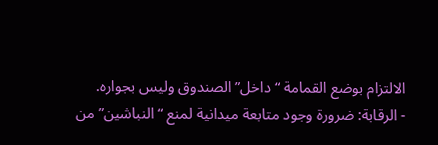الالتزام بوضع القمامة “داخل” الصندوق وليس بجواره.
- الرقابة: ضرورة وجود متابعة ميدانية لمنع “النباشين” من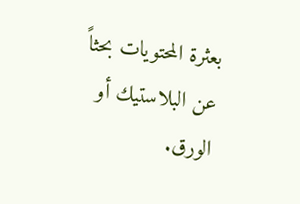بعثرة المحتويات بحثاً عن البلاستيك أو الورق.